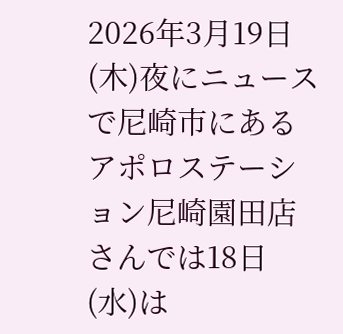2026年3月19日(木)夜にニュースで尼崎市にあるアポロステーション尼崎園田店さんでは18日(水)は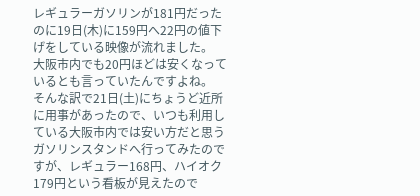レギュラーガソリンが181円だったのに19日(木)に159円へ22円の値下げをしている映像が流れました。
大阪市内でも20円ほどは安くなっているとも言っていたんですよね。
そんな訳で21日(土)にちょうど近所に用事があったので、いつも利用している大阪市内では安い方だと思うガソリンスタンドへ行ってみたのですが、レギュラー168円、ハイオク179円という看板が見えたので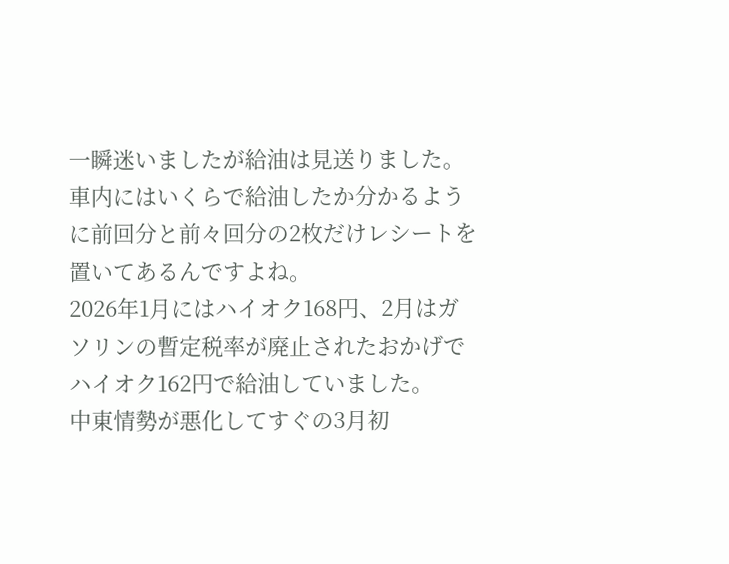一瞬迷いましたが給油は見送りました。
車内にはいくらで給油したか分かるように前回分と前々回分の2枚だけレシートを置いてあるんですよね。
2026年1月にはハイオク168円、2月はガソリンの暫定税率が廃止されたおかげでハイオク162円で給油していました。
中東情勢が悪化してすぐの3月初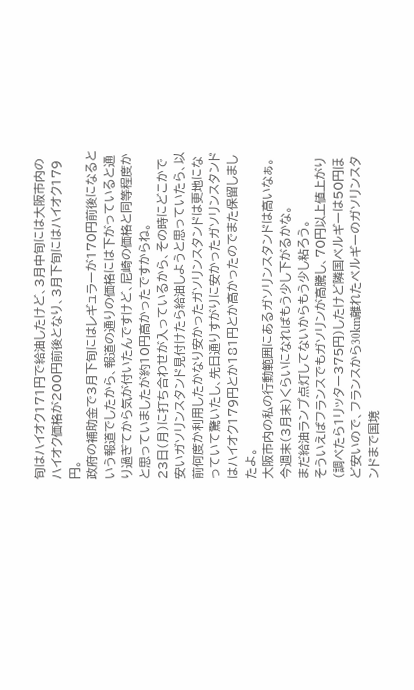旬はハイオク171円で給油したけど、3月中旬には大阪市内のハイオク価格が200円前後となり、3月下旬にはハイオク179円。
政府の補助金で3月下旬にはレギュラーが170円前後になるという報道でしたから、報道の通りの価格には下がっていると通り過ぎてから気が付いたんですけど、尼崎の価格と同等程度かと思っていましたが約10円高かったですからね。
23日(月)に打ち合わせが入っているから、その時にどこかで安いガソリンスタンド見付けたら給油しようと思っていたら、以前何度か利用したかなり安かったガソリンスタンドは更地になっていて驚いたし、先日通りすがりに安かったガソリンスタンドはハイオク179円とか181円とか高かったのでまた保留しましたよ。
大阪市内の私の行動範囲にあるガソリンスタンドは高いなぁ。
今週末(3月末)くらいになればもう少し下がるかな。
まだ給油ランプ点灯してないからもう少し粘ろう。
そういえばフランスでもガソリンが高騰し、70円以上値上がり(調べたら1リッター375円)したけど隣国ベルギーは50円ほど安いので、フランスから30km離れたベルギーのガソリンスタンドまで国境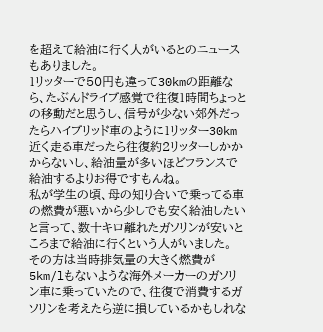を超えて給油に行く人がいるとのニュースもありました。
1リッターで50円も違って30kmの距離なら、たぶんドライブ感覚で往復1時間ちょっとの移動だと思うし、信号が少ない郊外だったらハイブリッド車のように1リッター30km近く走る車だったら往復約2リッターしかかからないし、給油量が多いほどフランスで給油するよりお得ですもんね。
私が学生の頃、母の知り合いで乗ってる車の燃費が悪いから少しでも安く給油したいと言って、数十キロ離れたガソリンが安いところまで給油に行くという人がいました。
その方は当時排気量の大きく燃費が5km/lもないような海外メーカーのガソリン車に乗っていたので、往復で消費するガソリンを考えたら逆に損しているかもしれな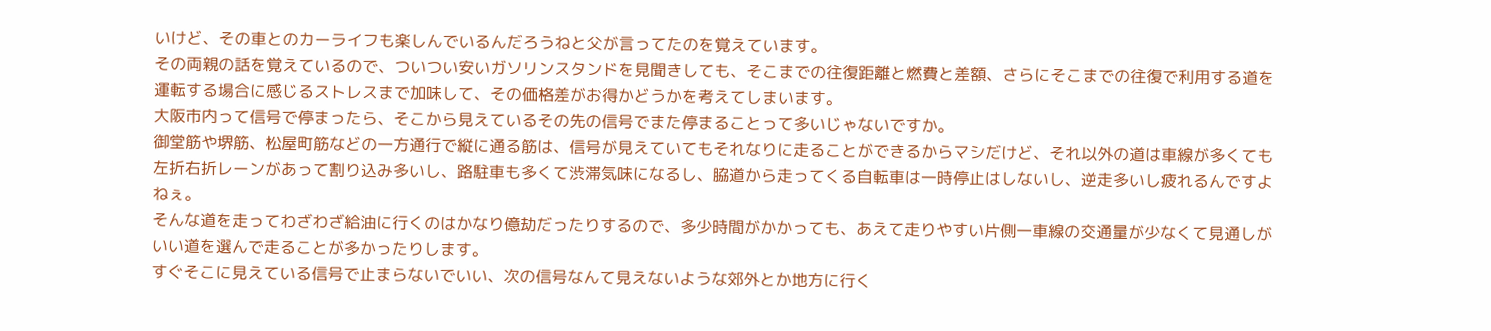いけど、その車とのカーライフも楽しんでいるんだろうねと父が言ってたのを覚えています。
その両親の話を覚えているので、ついつい安いガソリンスタンドを見聞きしても、そこまでの往復距離と燃費と差額、さらにそこまでの往復で利用する道を運転する場合に感じるストレスまで加味して、その価格差がお得かどうかを考えてしまいます。
大阪市内って信号で停まったら、そこから見えているその先の信号でまた停まることって多いじゃないですか。
御堂筋や堺筋、松屋町筋などの一方通行で縦に通る筋は、信号が見えていてもそれなりに走ることができるからマシだけど、それ以外の道は車線が多くても左折右折レーンがあって割り込み多いし、路駐車も多くて渋滞気味になるし、脇道から走ってくる自転車は一時停止はしないし、逆走多いし疲れるんですよねぇ。
そんな道を走ってわざわざ給油に行くのはかなり億劫だったりするので、多少時間がかかっても、あえて走りやすい片側一車線の交通量が少なくて見通しがいい道を選んで走ることが多かったりします。
すぐそこに見えている信号で止まらないでいい、次の信号なんて見えないような郊外とか地方に行く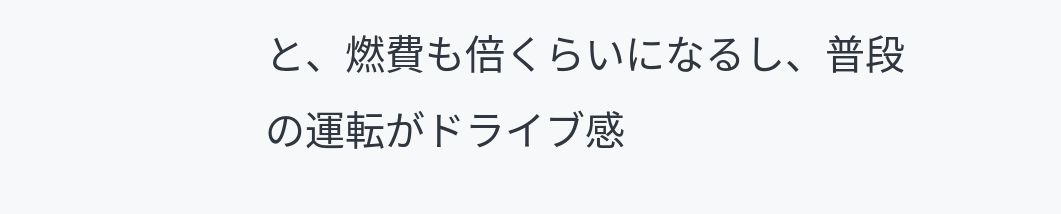と、燃費も倍くらいになるし、普段の運転がドライブ感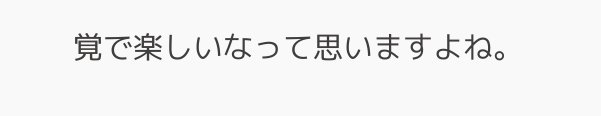覚で楽しいなって思いますよね。